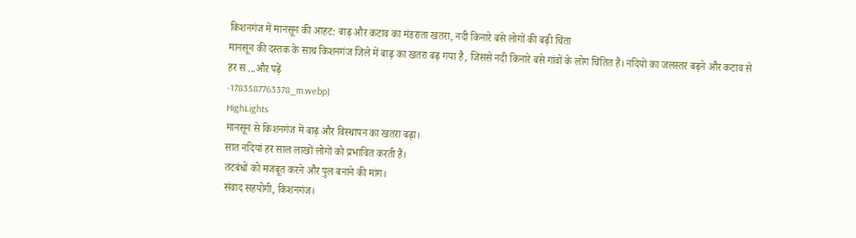किशनगंज में मानसून की आहट: बाढ़ और कटाव का मंडराता खतरा, नदी किनारे बसे लोगों की बढ़ी चिंता
मानसून की दस्तक के साथ किशनगंज जिले में बाढ़ का खतरा बढ़ गया है, जिससे नदी किनारे बसे गांवों के लोग चिंतित हैं। नदियों का जलस्तर बढ़ने और कटाव से हर स ...और पढ़ें
-1783587763378_m.webp)
HighLights
मानसून से किशनगंज में बाढ़ और विस्थापन का खतरा बढ़ा।
सात नदियां हर साल लाखों लोगों को प्रभावित करती हैं।
तटबंधों को मजबूत करने और पुल बनाने की मांग।
संवाद सहयोगी, किशनगंज।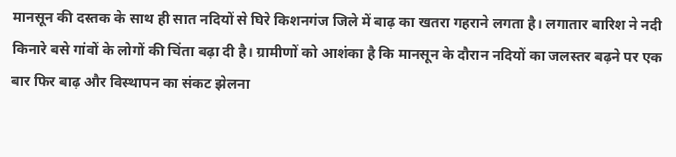मानसून की दस्तक के साथ ही सात नदियों से घिरे किशनगंज जिले में बाढ़ का खतरा गहराने लगता है। लगातार बारिश ने नदी किनारे बसे गांवों के लोगों की चिंता बढ़ा दी है। ग्रामीणों को आशंका है कि मानसून के दौरान नदियों का जलस्तर बढ़ने पर एक बार फिर बाढ़ और विस्थापन का संकट झेलना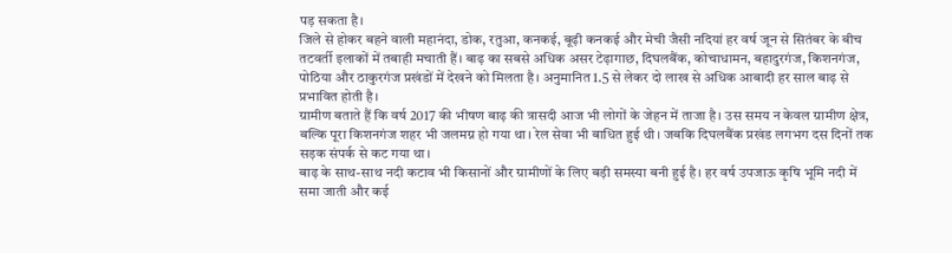पड़ सकता है।
जिले से होकर बहने वाली महानंदा, डोक, रतुआ, कनकई, बूढ़ी कनकई और मेची जैसी नदियां हर वर्ष जून से सितंबर के बीच तटवर्ती इलाकों में तबाही मचाती हैं। बाढ़ का सबसे अधिक असर टेढ़ागाछ, दिघलबैंक, कोचाधामन, बहादुरगंज, किशनगंज, पोठिया और ठाकुरगंज प्रखंडों में देखने को मिलता है। अनुमानित 1.5 से लेकर दो लाख से अधिक आबादी हर साल बाढ़ से प्रभावित होती है।
ग्रामीण बताते हैं कि वर्ष 2017 की भीषण बाढ़ की त्रासदी आज भी लोगों के जेहन में ताजा है। उस समय न केवल ग्रामीण क्षेत्र, बल्कि पूरा किशनगंज शहर भी जलमग्न हो गया था। रेल सेवा भी बाधित हुई थी। जबकि दिघलबैंक प्रखंड लगभग दस दिनों तक सड़क संपर्क से कट गया था।
बाढ़ के साथ-साथ नदी कटाव भी किसानों और ग्रामीणों के लिए बड़ी समस्या बनी हुई है। हर वर्ष उपजाऊ कृषि भूमि नदी में समा जाती और कई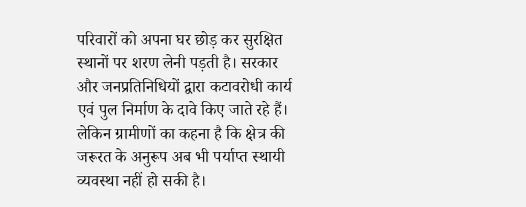परिवारों को अपना घर छोड़ कर सुरक्षित स्थानों पर शरण लेनी पड़ती है। सरकार और जनप्रतिनिधियों द्वारा कटावरोधी कार्य एवं पुल निर्माण के दावे किए जाते रहे हैं। लेकिन ग्रामीणों का कहना है कि क्षेत्र की जरूरत के अनुरूप अब भी पर्याप्त स्थायी व्यवस्था नहीं हो सकी है।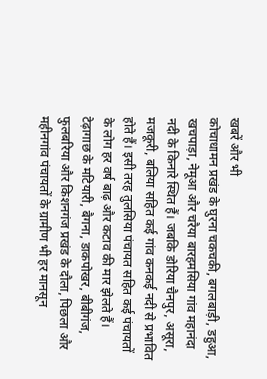खबरें और भी
कोचाधामन प्रखंड के घुरना चकचकी, बगलबाड़ी, डहुआ, खचपाड़ा, नेमूआ और चरैया बारहमसिया गांव महानंदा नदी के किनारे स्थित हैं। जबकि डोरिया चैनपुर, असूरा, मजकूरी, बलिया सहित कई गांव कनकई नदी से प्रभावित होते हैं। इसी तरह तुलसिया पंचायत सहित कई पंचायतों के लोग हर वर्ष बाढ़ और कटाव की मार झेलते हैं।
टेढ़ागाछ के मटियारी, बैगना, डाकपोखर, बीबीगंज, फुलबरिया और किशनगंज प्रखंड के दौला, पिछला और महीनगांव पंचायतों के ग्रामीण भी हर मानसून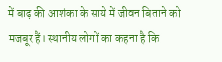में बाढ़ की आशंका के साये में जीवन बिताने को मजबूर हैं। स्थानीय लोगों का कहना है कि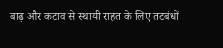बाढ़ और कटाव से स्थायी राहत के लिए तटबंधों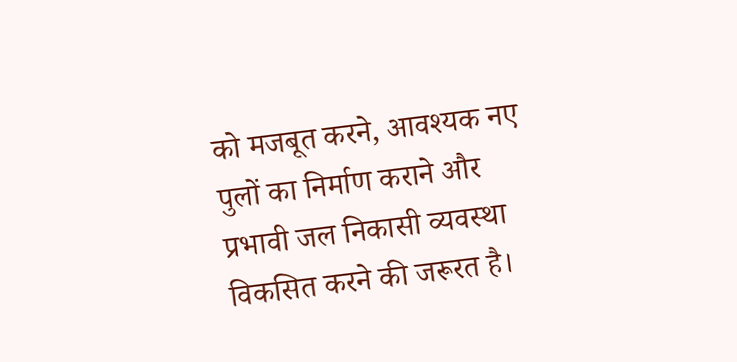को मजबूत करने, आवश्यक नए पुलों का निर्माण कराने और प्रभावी जल निकासी व्यवस्था विकसित करने की जरूरत है।